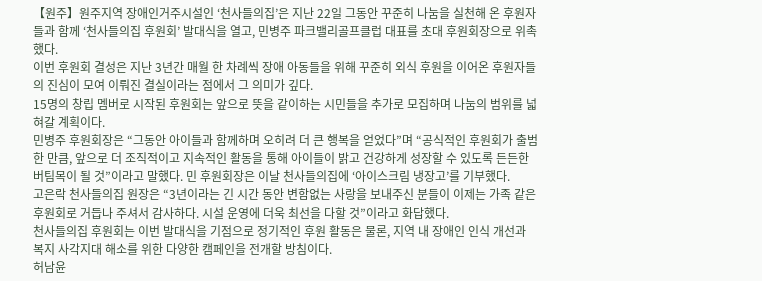【원주】원주지역 장애인거주시설인 ‘천사들의집’은 지난 22일 그동안 꾸준히 나눔을 실천해 온 후원자들과 함께 ‘천사들의집 후원회’ 발대식을 열고, 민병주 파크밸리골프클럽 대표를 초대 후원회장으로 위촉했다.
이번 후원회 결성은 지난 3년간 매월 한 차례씩 장애 아동들을 위해 꾸준히 외식 후원을 이어온 후원자들의 진심이 모여 이뤄진 결실이라는 점에서 그 의미가 깊다.
15명의 창립 멤버로 시작된 후원회는 앞으로 뜻을 같이하는 시민들을 추가로 모집하며 나눔의 범위를 넓혀갈 계획이다.
민병주 후원회장은 “그동안 아이들과 함께하며 오히려 더 큰 행복을 얻었다”며 “공식적인 후원회가 출범한 만큼, 앞으로 더 조직적이고 지속적인 활동을 통해 아이들이 밝고 건강하게 성장할 수 있도록 든든한 버팀목이 될 것”이라고 말했다. 민 후원회장은 이날 천사들의집에 ‘아이스크림 냉장고’를 기부했다.
고은락 천사들의집 원장은 “3년이라는 긴 시간 동안 변함없는 사랑을 보내주신 분들이 이제는 가족 같은 후원회로 거듭나 주셔서 감사하다. 시설 운영에 더욱 최선을 다할 것”이라고 화답했다.
천사들의집 후원회는 이번 발대식을 기점으로 정기적인 후원 활동은 물론, 지역 내 장애인 인식 개선과 복지 사각지대 해소를 위한 다양한 캠페인을 전개할 방침이다.
허남윤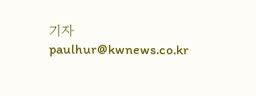기자 paulhur@kwnews.co.kr